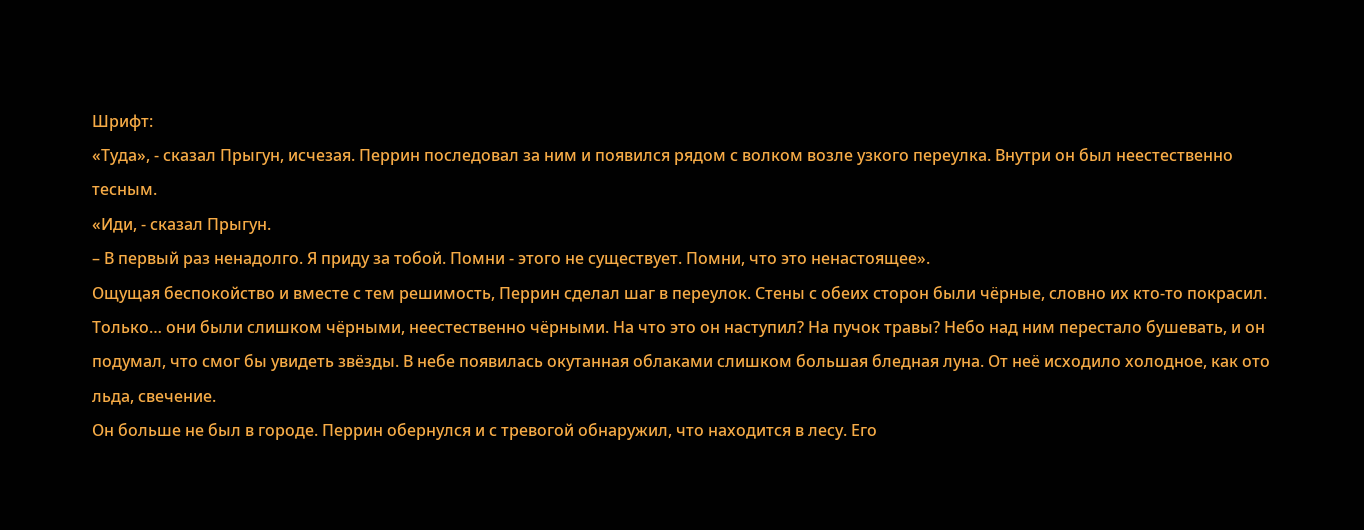Шрифт:
«Туда», - сказал Прыгун, исчезая. Перрин последовал за ним и появился рядом с волком возле узкого переулка. Внутри он был неестественно тесным.
«Иди, - сказал Прыгун.
– В первый раз ненадолго. Я приду за тобой. Помни - этого не существует. Помни, что это ненастоящее».
Ощущая беспокойство и вместе с тем решимость, Перрин сделал шаг в переулок. Стены с обеих сторон были чёрные, словно их кто-то покрасил. Только… они были слишком чёрными, неестественно чёрными. На что это он наступил? На пучок травы? Небо над ним перестало бушевать, и он подумал, что смог бы увидеть звёзды. В небе появилась окутанная облаками слишком большая бледная луна. От неё исходило холодное, как ото льда, свечение.
Он больше не был в городе. Перрин обернулся и с тревогой обнаружил, что находится в лесу. Его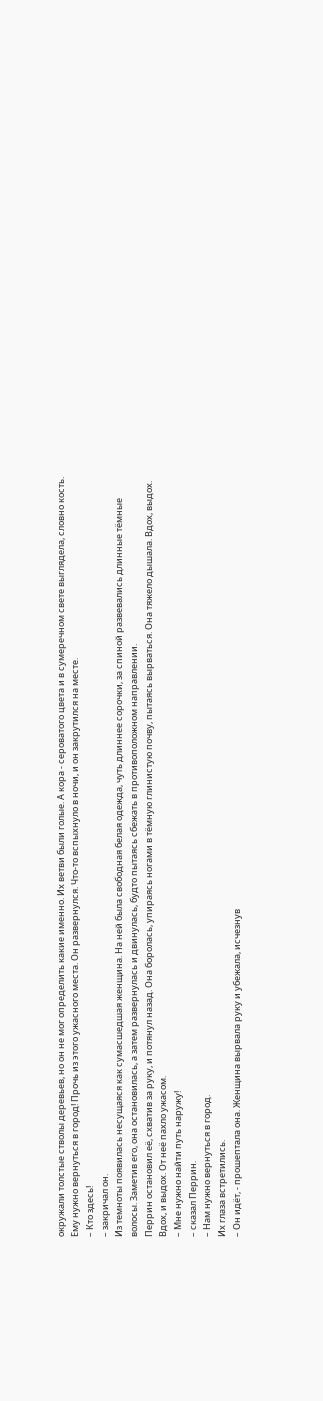окружали толстые стволы деревьев, но он не мог определить какие именно. Их ветви были голые. А кора - сероватого цвета и в сумеречном свете выглядела, словно кость.
Ему нужно вернуться в город! Прочь из этого ужасного места. Он развернулся. Что-то вспыхнуло в ночи, и он закрутился на месте.
– Кто здесь!
– закричал он.
Из темноты появилась несущаяся как сумасшедшая женщина. На ней была свободная белая одежда, чуть длиннее сорочки, за спиной развевались длинные тёмные волосы. Заметив его, она остановилась, а затем развернулась и двинулась, будто пытаясь сбежать в противоположном направлении.
Перрин остановил её, схватив за руку, и потянул назад. Она боролась, упираясь ногами в тёмную глинистую почву, пытаясь вырваться. Она тяжело дышала. Вдох, выдох. Вдох, и выдох. От неё пахло ужасом.
– Мне нужно найти путь наружу!
– сказал Перрин.
– Нам нужно вернуться в город.
Их глаза встретились.
– Он идёт, - прошептала она. Женщина вырвала руку и убежала, исчезнув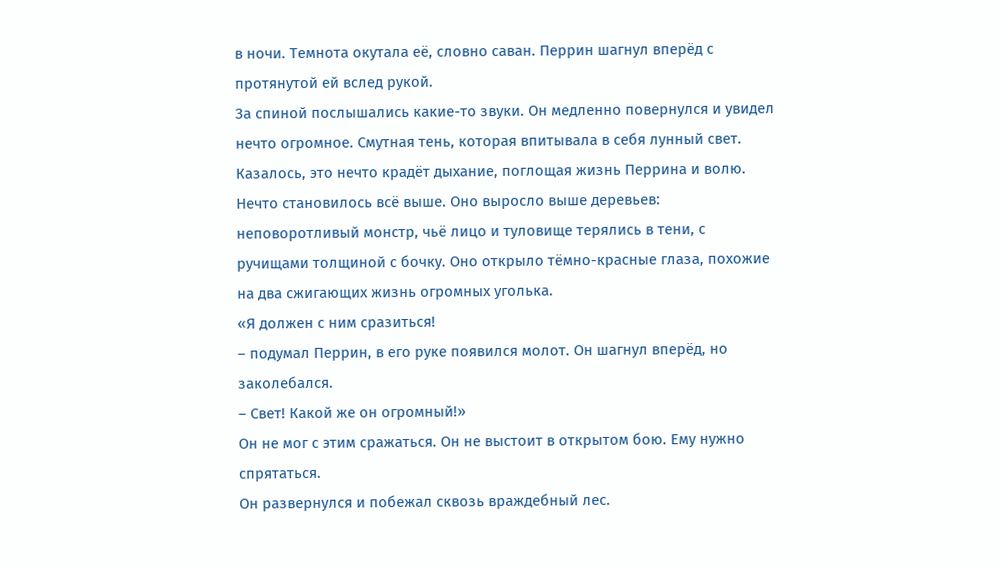в ночи. Темнота окутала её, словно саван. Перрин шагнул вперёд с протянутой ей вслед рукой.
За спиной послышались какие-то звуки. Он медленно повернулся и увидел нечто огромное. Смутная тень, которая впитывала в себя лунный свет. Казалось, это нечто крадёт дыхание, поглощая жизнь Перрина и волю.
Нечто становилось всё выше. Оно выросло выше деревьев: неповоротливый монстр, чьё лицо и туловище терялись в тени, с ручищами толщиной с бочку. Оно открыло тёмно-красные глаза, похожие на два сжигающих жизнь огромных уголька.
«Я должен с ним сразиться!
– подумал Перрин, в его руке появился молот. Он шагнул вперёд, но заколебался.
– Свет! Какой же он огромный!»
Он не мог с этим сражаться. Он не выстоит в открытом бою. Ему нужно спрятаться.
Он развернулся и побежал сквозь враждебный лес.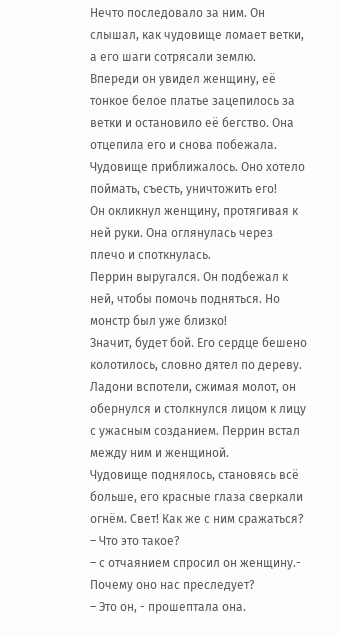Нечто последовало за ним. Он слышал, как чудовище ломает ветки, а его шаги сотрясали землю.
Впереди он увидел женщину, её тонкое белое платье зацепилось за ветки и остановило её бегство. Она отцепила его и снова побежала.
Чудовище приближалось. Оно хотело поймать, съесть, уничтожить его!
Он окликнул женщину, протягивая к ней руки. Она оглянулась через плечо и споткнулась.
Перрин выругался. Он подбежал к ней, чтобы помочь подняться. Но монстр был уже близко!
Значит, будет бой. Его сердце бешено колотилось, словно дятел по дереву. Ладони вспотели, сжимая молот, он обернулся и столкнулся лицом к лицу с ужасным созданием. Перрин встал между ним и женщиной.
Чудовище поднялось, становясь всё больше, его красные глаза сверкали огнём. Свет! Как же с ним сражаться?
– Что это такое?
– с отчаянием спросил он женщину.- Почему оно нас преследует?
– Это он, - прошептала она.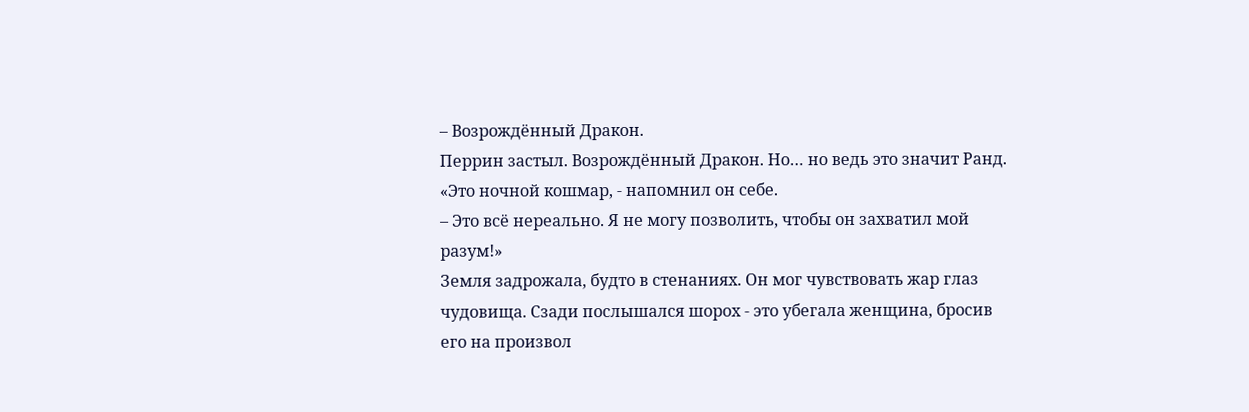– Возрождённый Дракон.
Перрин застыл. Возрождённый Дракон. Но… но ведь это значит Ранд. «Это ночной кошмар, - напомнил он себе.
– Это всё нереально. Я не могу позволить, чтобы он захватил мой разум!»
Земля задрожала, будто в стенаниях. Он мог чувствовать жар глаз чудовища. Сзади послышался шорох - это убегала женщина, бросив его на произвол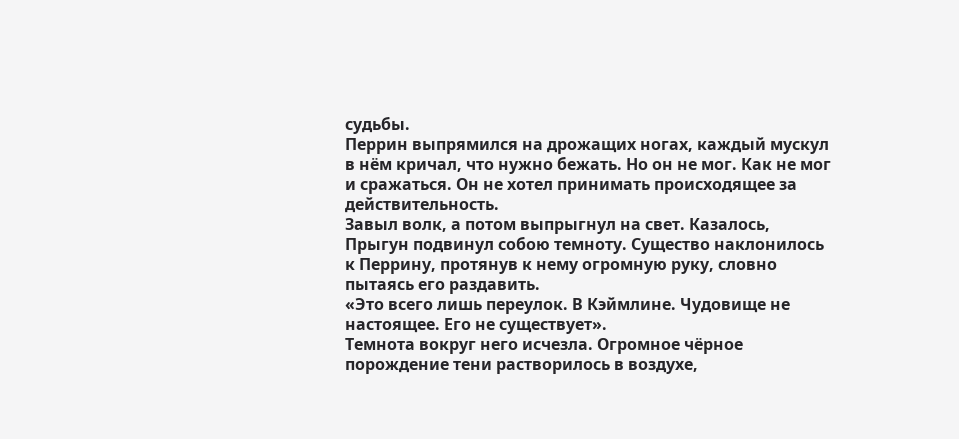судьбы.
Перрин выпрямился на дрожащих ногах, каждый мускул в нём кричал, что нужно бежать. Но он не мог. Как не мог и сражаться. Он не хотел принимать происходящее за действительность.
Завыл волк, а потом выпрыгнул на свет. Казалось, Прыгун подвинул собою темноту. Существо наклонилось к Перрину, протянув к нему огромную руку, словно пытаясь его раздавить.
«Это всего лишь переулок. В Кэймлине. Чудовище не настоящее. Его не существует».
Темнота вокруг него исчезла. Огромное чёрное порождение тени растворилось в воздухе,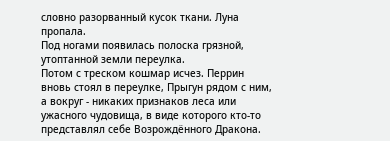словно разорванный кусок ткани. Луна пропала.
Под ногами появилась полоска грязной, утоптанной земли переулка.
Потом с треском кошмар исчез. Перрин вновь стоял в переулке, Прыгун рядом с ним, а вокруг - никаких признаков леса или ужасного чудовища, в виде которого кто-то представлял себе Возрождённого Дракона.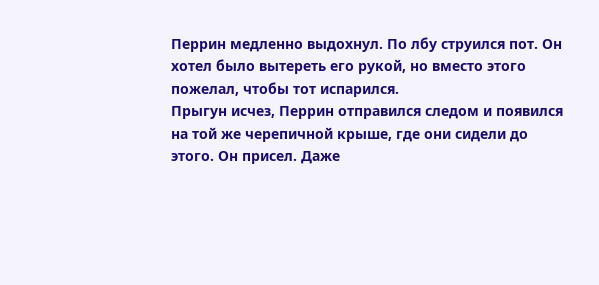Перрин медленно выдохнул. По лбу струился пот. Он хотел было вытереть его рукой, но вместо этого пожелал, чтобы тот испарился.
Прыгун исчез, Перрин отправился следом и появился на той же черепичной крыше, где они сидели до этого. Он присел. Даже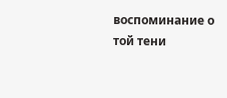воспоминание о той тени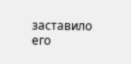заставило его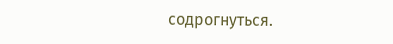содрогнуться.